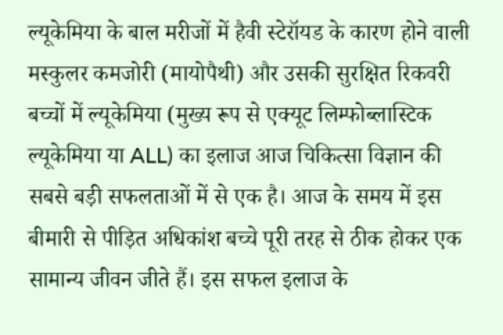ल्यूकेमिया के बाल मरीजों में हैवी स्टेरॉयड के कारण होने वाली मस्कुलर कमजोरी (मायोपैथी) और उसकी सुरक्षित रिकवरी
बच्चों में ल्यूकेमिया (मुख्य रूप से एक्यूट लिम्फोब्लास्टिक ल्यूकेमिया या ALL) का इलाज आज चिकित्सा विज्ञान की सबसे बड़ी सफलताओं में से एक है। आज के समय में इस बीमारी से पीड़ित अधिकांश बच्चे पूरी तरह से ठीक होकर एक सामान्य जीवन जीते हैं। इस सफल इलाज के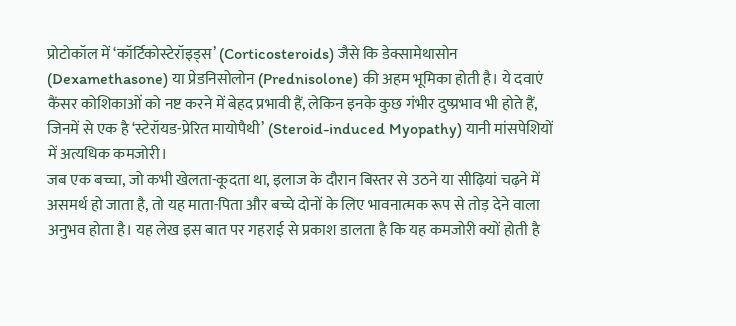प्रोटोकॉल में ‘कॉर्टिकोस्टेरॉइड्स’ (Corticosteroids) जैसे कि डेक्सामेथासोन (Dexamethasone) या प्रेडनिसोलोन (Prednisolone) की अहम भूमिका होती है। ये दवाएं कैंसर कोशिकाओं को नष्ट करने में बेहद प्रभावी हैं, लेकिन इनके कुछ गंभीर दुष्प्रभाव भी होते हैं, जिनमें से एक है ‘स्टेरॉयड-प्रेरित मायोपैथी’ (Steroid-induced Myopathy) यानी मांसपेशियों में अत्यधिक कमजोरी।
जब एक बच्चा, जो कभी खेलता-कूदता था, इलाज के दौरान बिस्तर से उठने या सीढ़ियां चढ़ने में असमर्थ हो जाता है, तो यह माता-पिता और बच्चे दोनों के लिए भावनात्मक रूप से तोड़ देने वाला अनुभव होता है। यह लेख इस बात पर गहराई से प्रकाश डालता है कि यह कमजोरी क्यों होती है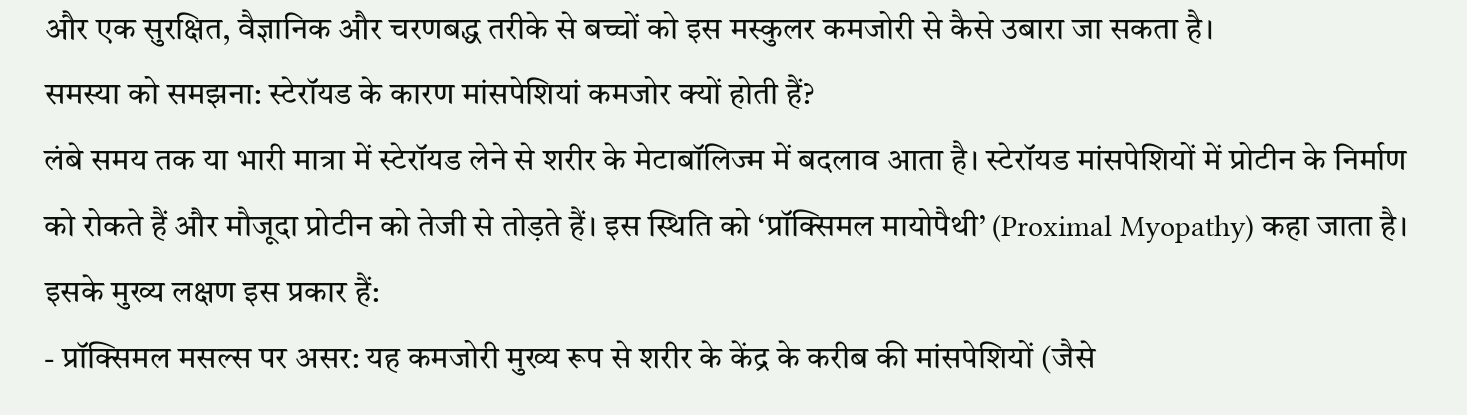और एक सुरक्षित, वैज्ञानिक और चरणबद्ध तरीके से बच्चों को इस मस्कुलर कमजोरी से कैसे उबारा जा सकता है।
समस्या को समझना: स्टेरॉयड के कारण मांसपेशियां कमजोर क्यों होती हैं?
लंबे समय तक या भारी मात्रा में स्टेरॉयड लेने से शरीर के मेटाबॉलिज्म में बदलाव आता है। स्टेरॉयड मांसपेशियों में प्रोटीन के निर्माण को रोकते हैं और मौजूदा प्रोटीन को तेजी से तोड़ते हैं। इस स्थिति को ‘प्रॉक्सिमल मायोपैथी’ (Proximal Myopathy) कहा जाता है।
इसके मुख्य लक्षण इस प्रकार हैं:
- प्रॉक्सिमल मसल्स पर असर: यह कमजोरी मुख्य रूप से शरीर के केंद्र के करीब की मांसपेशियों (जैसे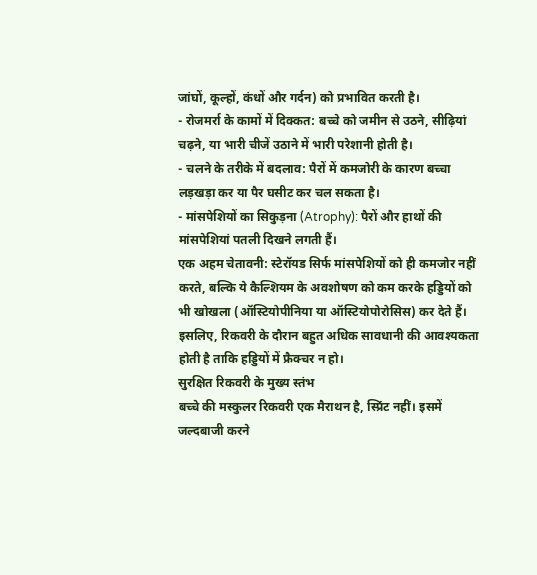जांघों, कूल्हों, कंधों और गर्दन) को प्रभावित करती है।
- रोजमर्रा के कामों में दिक्कत: बच्चे को जमीन से उठने, सीढ़ियां चढ़ने, या भारी चीजें उठाने में भारी परेशानी होती है।
- चलने के तरीके में बदलाव: पैरों में कमजोरी के कारण बच्चा लड़खड़ा कर या पैर घसीट कर चल सकता है।
- मांसपेशियों का सिकुड़ना (Atrophy): पैरों और हाथों की मांसपेशियां पतली दिखने लगती हैं।
एक अहम चेतावनी: स्टेरॉयड सिर्फ मांसपेशियों को ही कमजोर नहीं करते, बल्कि ये कैल्शियम के अवशोषण को कम करके हड्डियों को भी खोखला (ऑस्टियोपीनिया या ऑस्टियोपोरोसिस) कर देते हैं। इसलिए, रिकवरी के दौरान बहुत अधिक सावधानी की आवश्यकता होती है ताकि हड्डियों में फ्रैक्चर न हो।
सुरक्षित रिकवरी के मुख्य स्तंभ
बच्चे की मस्कुलर रिकवरी एक मैराथन है, स्प्रिंट नहीं। इसमें जल्दबाजी करने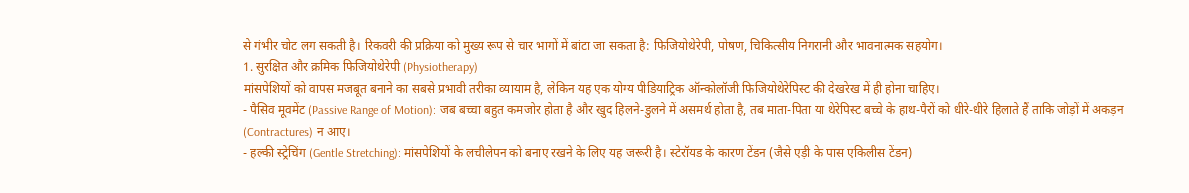से गंभीर चोट लग सकती है। रिकवरी की प्रक्रिया को मुख्य रूप से चार भागों में बांटा जा सकता है: फिजियोथेरेपी, पोषण, चिकित्सीय निगरानी और भावनात्मक सहयोग।
1. सुरक्षित और क्रमिक फिजियोथेरेपी (Physiotherapy)
मांसपेशियों को वापस मजबूत बनाने का सबसे प्रभावी तरीका व्यायाम है, लेकिन यह एक योग्य पीडियाट्रिक ऑन्कोलॉजी फिजियोथेरेपिस्ट की देखरेख में ही होना चाहिए।
- पैसिव मूवमेंट (Passive Range of Motion): जब बच्चा बहुत कमजोर होता है और खुद हिलने-डुलने में असमर्थ होता है, तब माता-पिता या थेरेपिस्ट बच्चे के हाथ-पैरों को धीरे-धीरे हिलाते हैं ताकि जोड़ों में अकड़न (Contractures) न आए।
- हल्की स्ट्रेचिंग (Gentle Stretching): मांसपेशियों के लचीलेपन को बनाए रखने के लिए यह जरूरी है। स्टेरॉयड के कारण टेंडन (जैसे एड़ी के पास एकिलीस टेंडन)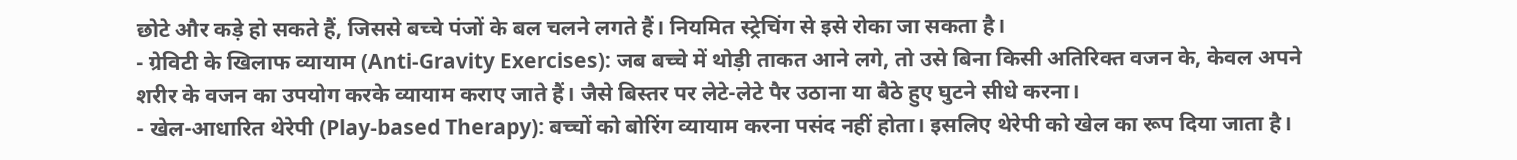छोटे और कड़े हो सकते हैं, जिससे बच्चे पंजों के बल चलने लगते हैं। नियमित स्ट्रेचिंग से इसे रोका जा सकता है।
- ग्रेविटी के खिलाफ व्यायाम (Anti-Gravity Exercises): जब बच्चे में थोड़ी ताकत आने लगे, तो उसे बिना किसी अतिरिक्त वजन के, केवल अपने शरीर के वजन का उपयोग करके व्यायाम कराए जाते हैं। जैसे बिस्तर पर लेटे-लेटे पैर उठाना या बैठे हुए घुटने सीधे करना।
- खेल-आधारित थेरेपी (Play-based Therapy): बच्चों को बोरिंग व्यायाम करना पसंद नहीं होता। इसलिए थेरेपी को खेल का रूप दिया जाता है।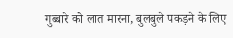गुब्बारे को लात मारना, बुलबुले पकड़ने के लिए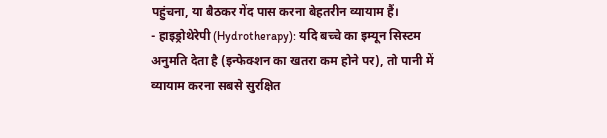पहुंचना, या बैठकर गेंद पास करना बेहतरीन व्यायाम हैं।
- हाइड्रोथेरेपी (Hydrotherapy): यदि बच्चे का इम्यून सिस्टम अनुमति देता है (इन्फेक्शन का खतरा कम होने पर), तो पानी में व्यायाम करना सबसे सुरक्षित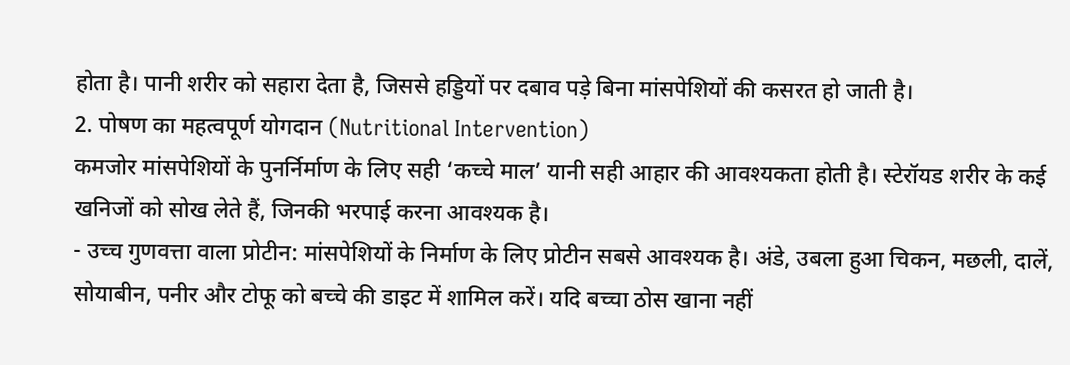होता है। पानी शरीर को सहारा देता है, जिससे हड्डियों पर दबाव पड़े बिना मांसपेशियों की कसरत हो जाती है।
2. पोषण का महत्वपूर्ण योगदान (Nutritional Intervention)
कमजोर मांसपेशियों के पुनर्निर्माण के लिए सही ‘कच्चे माल’ यानी सही आहार की आवश्यकता होती है। स्टेरॉयड शरीर के कई खनिजों को सोख लेते हैं, जिनकी भरपाई करना आवश्यक है।
- उच्च गुणवत्ता वाला प्रोटीन: मांसपेशियों के निर्माण के लिए प्रोटीन सबसे आवश्यक है। अंडे, उबला हुआ चिकन, मछली, दालें, सोयाबीन, पनीर और टोफू को बच्चे की डाइट में शामिल करें। यदि बच्चा ठोस खाना नहीं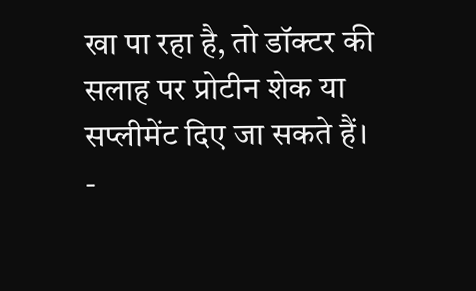खा पा रहा है, तो डॉक्टर की सलाह पर प्रोटीन शेक या सप्लीमेंट दिए जा सकते हैं।
-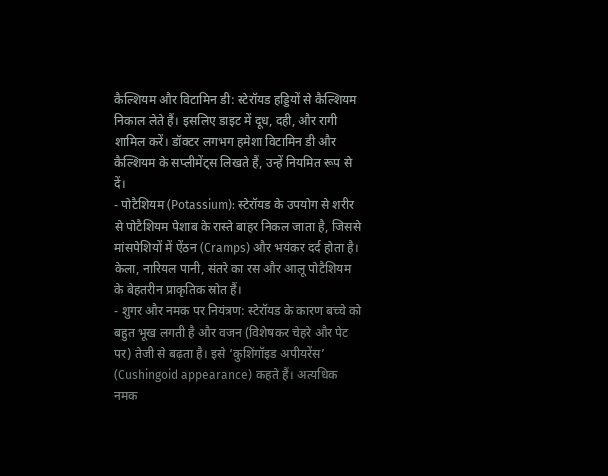कैल्शियम और विटामिन डी: स्टेरॉयड हड्डियों से कैल्शियम निकाल लेते हैं। इसलिए डाइट में दूध, दही, और रागी शामिल करें। डॉक्टर लगभग हमेशा विटामिन डी और कैल्शियम के सप्लीमेंट्स लिखते हैं, उन्हें नियमित रूप से दें।
- पोटैशियम (Potassium): स्टेरॉयड के उपयोग से शरीर से पोटैशियम पेशाब के रास्ते बाहर निकल जाता है, जिससे मांसपेशियों में ऐंठन (Cramps) और भयंकर दर्द होता है। केला, नारियल पानी, संतरे का रस और आलू पोटैशियम के बेहतरीन प्राकृतिक स्रोत हैं।
- शुगर और नमक पर नियंत्रण: स्टेरॉयड के कारण बच्चे को बहुत भूख लगती है और वजन (विशेषकर चेहरे और पेट पर) तेजी से बढ़ता है। इसे ‘कुशिंगॉइड अपीयरेंस’ (Cushingoid appearance) कहते हैं। अत्यधिक नमक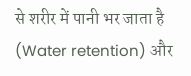से शरीर में पानी भर जाता है (Water retention) और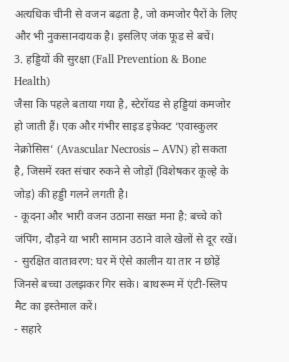अत्यधिक चीनी से वजन बढ़ता है, जो कमजोर पैरों के लिए और भी नुकसानदायक है। इसलिए जंक फूड से बचें।
3. हड्डियों की सुरक्षा (Fall Prevention & Bone Health)
जैसा कि पहले बताया गया है, स्टेरॉयड से हड्डियां कमजोर हो जाती हैं। एक और गंभीर साइड इफ़ेक्ट ‘एवास्कुलर नेक्रोसिस’ (Avascular Necrosis – AVN) हो सकता है, जिसमें रक्त संचार रुकने से जोड़ों (विशेषकर कूल्हे के जोड़) की हड्डी गलने लगती है।
- कूदना और भारी वजन उठाना सख्त मना है: बच्चे को जंपिंग, दौड़ने या भारी सामान उठाने वाले खेलों से दूर रखें।
- सुरक्षित वातावरण: घर में ऐसे कालीन या तार न छोड़ें जिनसे बच्चा उलझकर गिर सके। बाथरूम में एंटी-स्लिप मैट का इस्तेमाल करें।
- सहारे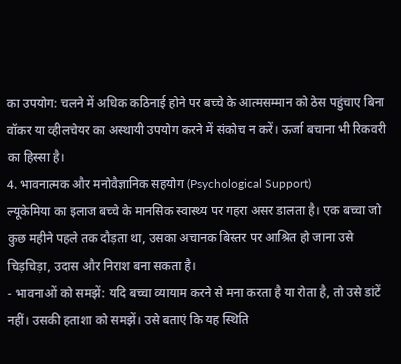का उपयोग: चलने में अधिक कठिनाई होने पर बच्चे के आत्मसम्मान को ठेस पहुंचाए बिना वॉकर या व्हीलचेयर का अस्थायी उपयोग करने में संकोच न करें। ऊर्जा बचाना भी रिकवरी का हिस्सा है।
4. भावनात्मक और मनोवैज्ञानिक सहयोग (Psychological Support)
ल्यूकेमिया का इलाज बच्चे के मानसिक स्वास्थ्य पर गहरा असर डालता है। एक बच्चा जो कुछ महीने पहले तक दौड़ता था, उसका अचानक बिस्तर पर आश्रित हो जाना उसे चिड़चिड़ा, उदास और निराश बना सकता है।
- भावनाओं को समझें: यदि बच्चा व्यायाम करने से मना करता है या रोता है, तो उसे डांटें नहीं। उसकी हताशा को समझें। उसे बताएं कि यह स्थिति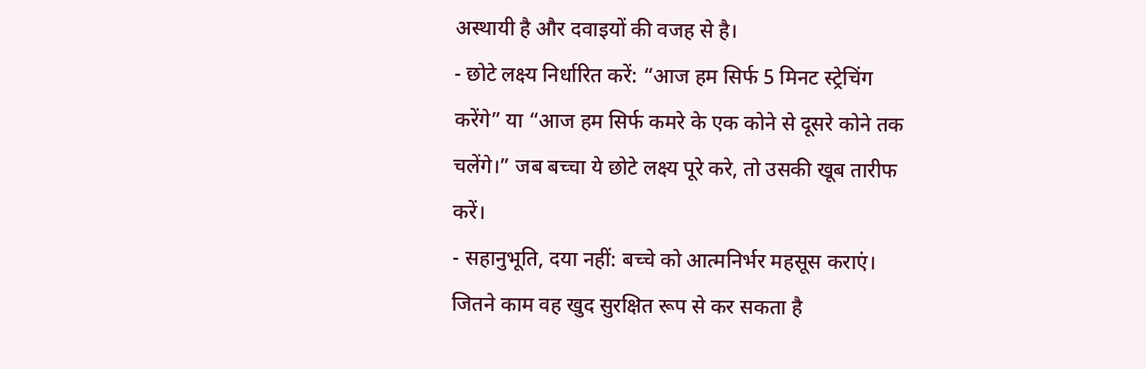अस्थायी है और दवाइयों की वजह से है।
- छोटे लक्ष्य निर्धारित करें: “आज हम सिर्फ 5 मिनट स्ट्रेचिंग करेंगे” या “आज हम सिर्फ कमरे के एक कोने से दूसरे कोने तक चलेंगे।” जब बच्चा ये छोटे लक्ष्य पूरे करे, तो उसकी खूब तारीफ करें।
- सहानुभूति, दया नहीं: बच्चे को आत्मनिर्भर महसूस कराएं। जितने काम वह खुद सुरक्षित रूप से कर सकता है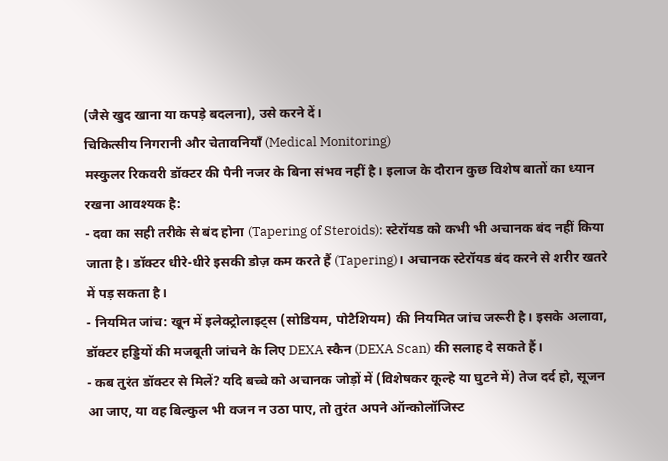(जैसे खुद खाना या कपड़े बदलना), उसे करने दें।
चिकित्सीय निगरानी और चेतावनियाँ (Medical Monitoring)
मस्कुलर रिकवरी डॉक्टर की पैनी नजर के बिना संभव नहीं है। इलाज के दौरान कुछ विशेष बातों का ध्यान रखना आवश्यक है:
- दवा का सही तरीके से बंद होना (Tapering of Steroids): स्टेरॉयड को कभी भी अचानक बंद नहीं किया जाता है। डॉक्टर धीरे-धीरे इसकी डोज़ कम करते हैं (Tapering)। अचानक स्टेरॉयड बंद करने से शरीर खतरे में पड़ सकता है।
- नियमित जांच: खून में इलेक्ट्रोलाइट्स (सोडियम, पोटैशियम) की नियमित जांच जरूरी है। इसके अलावा, डॉक्टर हड्डियों की मजबूती जांचने के लिए DEXA स्कैन (DEXA Scan) की सलाह दे सकते हैं।
- कब तुरंत डॉक्टर से मिलें? यदि बच्चे को अचानक जोड़ों में (विशेषकर कूल्हे या घुटने में) तेज दर्द हो, सूजन आ जाए, या वह बिल्कुल भी वजन न उठा पाए, तो तुरंत अपने ऑन्कोलॉजिस्ट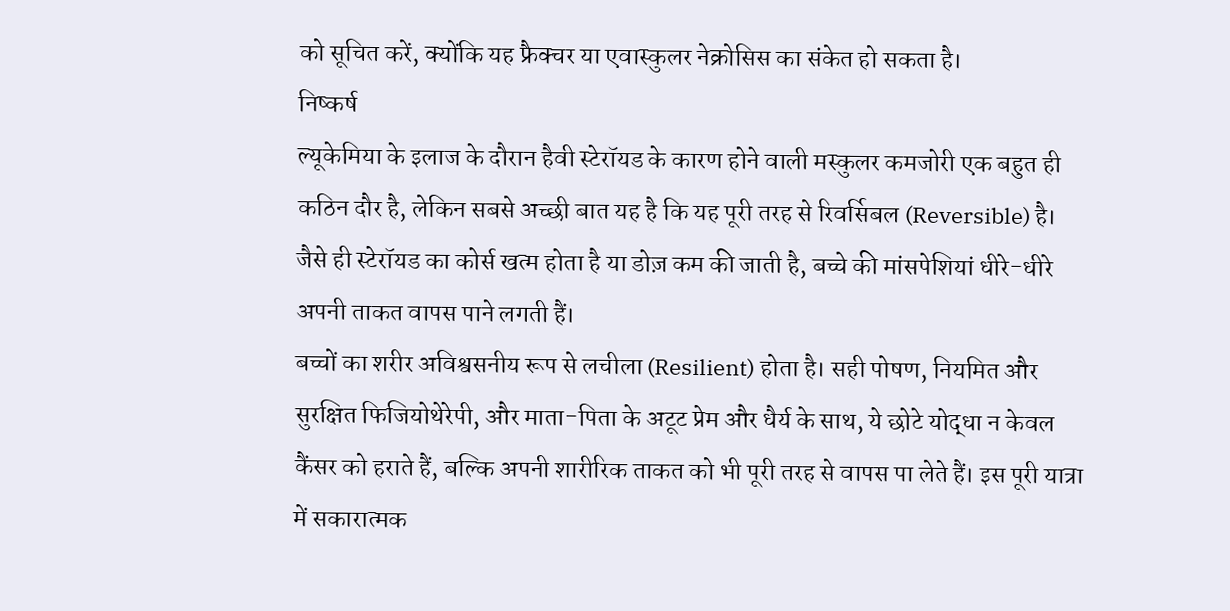को सूचित करें, क्योंकि यह फ्रैक्चर या एवास्कुलर नेक्रोसिस का संकेत हो सकता है।
निष्कर्ष
ल्यूकेमिया के इलाज के दौरान हैवी स्टेरॉयड के कारण होने वाली मस्कुलर कमजोरी एक बहुत ही कठिन दौर है, लेकिन सबसे अच्छी बात यह है कि यह पूरी तरह से रिवर्सिबल (Reversible) है। जैसे ही स्टेरॉयड का कोर्स खत्म होता है या डोज़ कम की जाती है, बच्चे की मांसपेशियां धीरे-धीरे अपनी ताकत वापस पाने लगती हैं।
बच्चों का शरीर अविश्वसनीय रूप से लचीला (Resilient) होता है। सही पोषण, नियमित और सुरक्षित फिजियोथेरेपी, और माता-पिता के अटूट प्रेम और धैर्य के साथ, ये छोटे योद्धा न केवल कैंसर को हराते हैं, बल्कि अपनी शारीरिक ताकत को भी पूरी तरह से वापस पा लेते हैं। इस पूरी यात्रा में सकारात्मक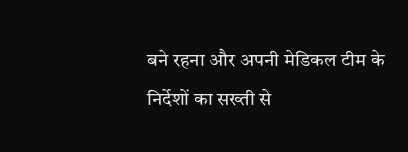बने रहना और अपनी मेडिकल टीम के निर्देशों का सख्ती से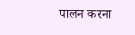पालन करना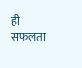ही सफलता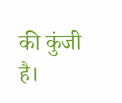की कुंजी है।